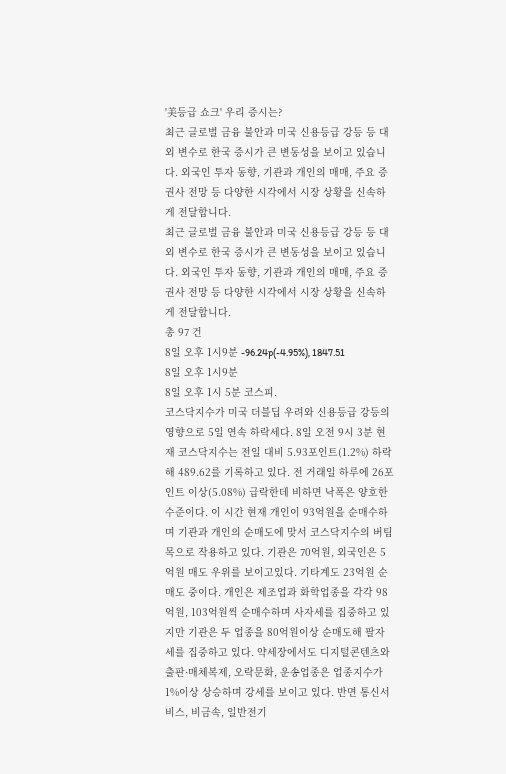'美등급 쇼크' 우리 증시는?
최근 글로벌 금융 불안과 미국 신용등급 강등 등 대외 변수로 한국 증시가 큰 변동성을 보이고 있습니다. 외국인 투자 동향, 기관과 개인의 매매, 주요 증권사 전망 등 다양한 시각에서 시장 상황을 신속하게 전달합니다.
최근 글로벌 금융 불안과 미국 신용등급 강등 등 대외 변수로 한국 증시가 큰 변동성을 보이고 있습니다. 외국인 투자 동향, 기관과 개인의 매매, 주요 증권사 전망 등 다양한 시각에서 시장 상황을 신속하게 전달합니다.
총 97 건
8일 오후 1시9분 -96.24p(-4.95%), 1847.51
8일 오후 1시9분
8일 오후 1시 5분 코스피.
코스닥지수가 미국 더블딥 우려와 신용등급 강등의 영향으로 5일 연속 하락세다. 8일 오전 9시 3분 현재 코스닥지수는 전일 대비 5.93포인트(1.2%) 하락해 489.62를 기록하고 있다. 전 거래일 하루에 26포인트 이상(5.08%) 급락한데 비하면 낙폭은 양호한 수준이다. 이 시간 현재 개인이 93억원을 순매수하며 기관과 개인의 순매도에 맞서 코스닥지수의 버팀목으로 작용하고 있다. 기관은 70억원, 외국인은 5억원 매도 우위를 보이고있다. 기타계도 23억원 순매도 중이다. 개인은 제조업과 화학업종을 각각 98억원, 103억원씩 순매수하며 사자세를 집중하고 있지만 기관은 두 업종을 80억원이상 순매도해 팔자세를 집중하고 있다. 약세장에서도 디지털콘텐츠와 출판·매체복제, 오락문화, 운송업종은 업종지수가 1%이상 상승하며 강세를 보이고 있다. 반면 통신서비스, 비금속, 일반전기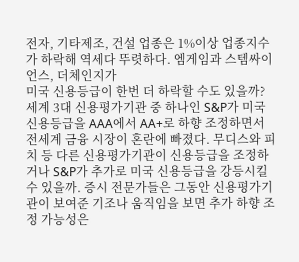전자, 기타제조, 건설 업종은 1%이상 업종지수가 하락해 역세다 뚜렷하다. 엠게임과 스템싸이언스, 더체인지가
미국 신용등급이 한번 더 하락할 수도 있을까? 세계 3대 신용평가기관 중 하나인 S&P가 미국 신용등급을 AAA에서 AA+로 하향 조정하면서 전세계 금융 시장이 혼란에 빠졌다. 무디스와 피치 등 다른 신용평가기관이 신용등급을 조정하거나 S&P가 추가로 미국 신용등급을 강등시킬 수 있을까. 증시 전문가들은 그동안 신용평가기관이 보여준 기조나 움직임을 보면 추가 하향 조정 가능성은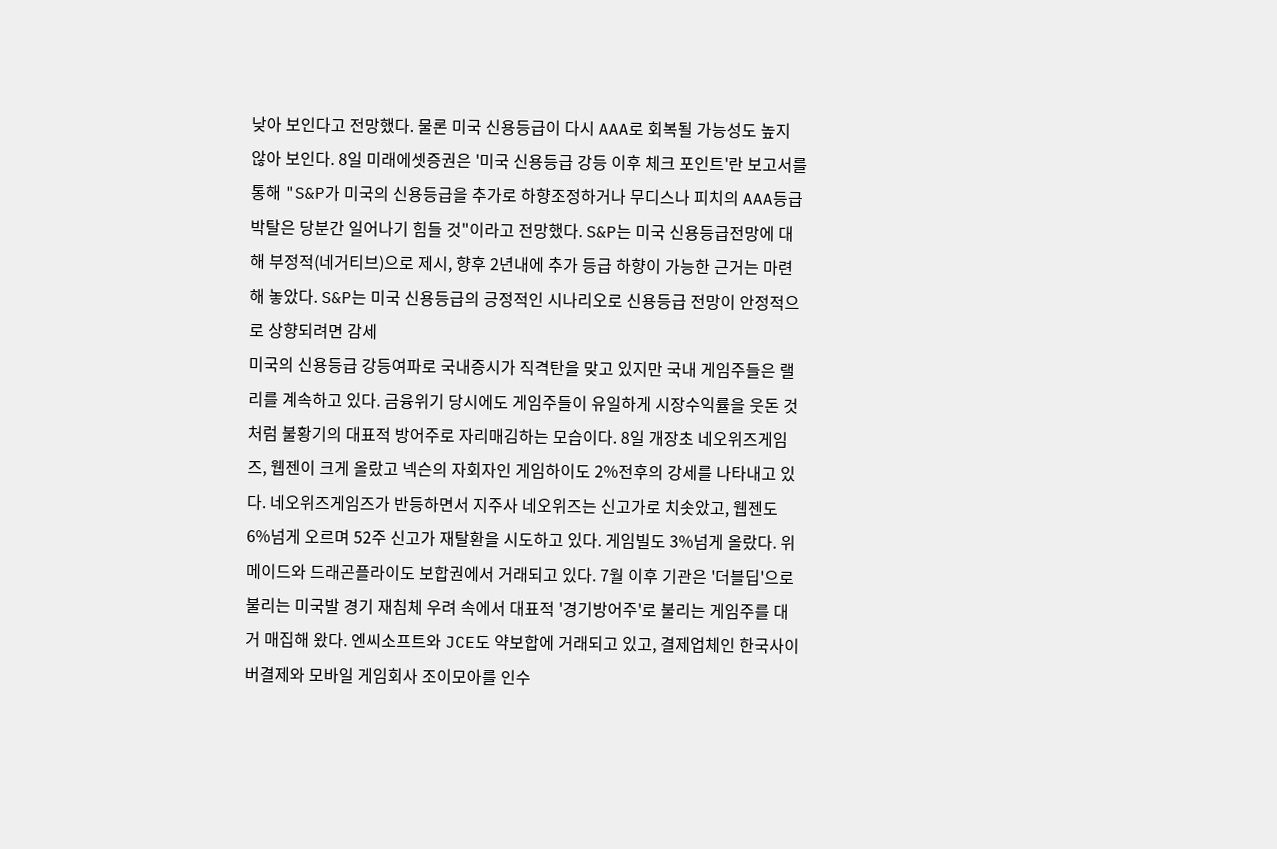낮아 보인다고 전망했다. 물론 미국 신용등급이 다시 AAA로 회복될 가능성도 높지 않아 보인다. 8일 미래에셋증권은 '미국 신용등급 강등 이후 체크 포인트'란 보고서를 통해 "S&P가 미국의 신용등급을 추가로 하향조정하거나 무디스나 피치의 AAA등급 박탈은 당분간 일어나기 힘들 것"이라고 전망했다. S&P는 미국 신용등급전망에 대해 부정적(네거티브)으로 제시, 향후 2년내에 추가 등급 하향이 가능한 근거는 마련해 놓았다. S&P는 미국 신용등급의 긍정적인 시나리오로 신용등급 전망이 안정적으로 상향되려면 감세
미국의 신용등급 강등여파로 국내증시가 직격탄을 맞고 있지만 국내 게임주들은 랠리를 계속하고 있다. 금융위기 당시에도 게임주들이 유일하게 시장수익률을 웃돈 것처럼 불황기의 대표적 방어주로 자리매김하는 모습이다. 8일 개장초 네오위즈게임즈, 웹젠이 크게 올랐고 넥슨의 자회자인 게임하이도 2%전후의 강세를 나타내고 있다. 네오위즈게임즈가 반등하면서 지주사 네오위즈는 신고가로 치솟았고, 웹젠도 6%넘게 오르며 52주 신고가 재탈환을 시도하고 있다. 게임빌도 3%넘게 올랐다. 위메이드와 드래곤플라이도 보합권에서 거래되고 있다. 7월 이후 기관은 '더블딥'으로 불리는 미국발 경기 재침체 우려 속에서 대표적 '경기방어주'로 불리는 게임주를 대거 매집해 왔다. 엔씨소프트와 JCE도 약보합에 거래되고 있고, 결제업체인 한국사이버결제와 모바일 게임회사 조이모아를 인수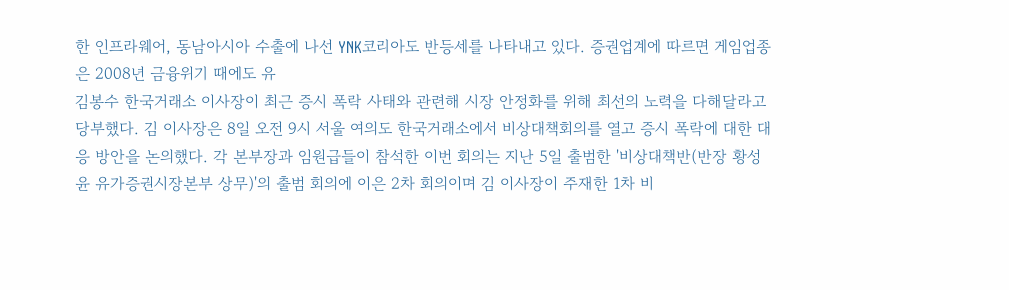한 인프라웨어, 동남아시아 수출에 나선 YNK코리아도 반등세를 나타내고 있다. 증권업계에 따르면 게임업종은 2008년 금융위기 때에도 유
김봉수 한국거래소 이사장이 최근 증시 폭락 사태와 관련해 시장 안정화를 위해 최선의 노력을 다해달라고 당부했다. 김 이사장은 8일 오전 9시 서울 여의도 한국거래소에서 비상대책회의를 열고 증시 폭락에 대한 대응 방안을 논의했다. 각 본부장과 임원급들이 참석한 이번 회의는 지난 5일 출범한 '비상대책반(반장 황성윤 유가증권시장본부 상무)'의 출범 회의에 이은 2차 회의이며 김 이사장이 주재한 1차 비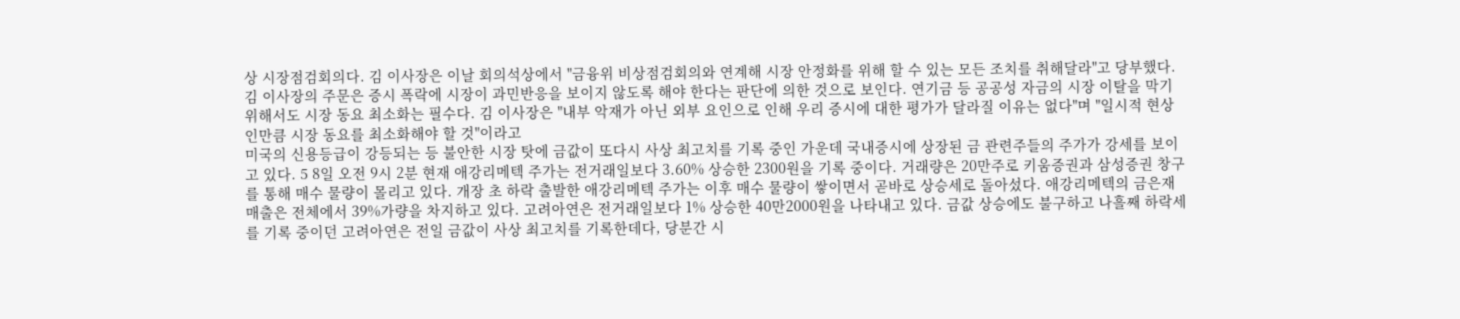상 시장점검회의다. 김 이사장은 이날 회의석상에서 "금융위 비상점검회의와 연계해 시장 안정화를 위해 할 수 있는 모든 조치를 취해달라"고 당부했다. 김 이사장의 주문은 증시 폭락에 시장이 과민반응을 보이지 않도록 해야 한다는 판단에 의한 것으로 보인다. 연기금 등 공공성 자금의 시장 이탈을 막기 위해서도 시장 동요 최소화는 필수다. 김 이사장은 "내부 악재가 아닌 외부 요인으로 인해 우리 증시에 대한 평가가 달라질 이유는 없다"며 "일시적 현상 인만큼 시장 동요를 최소화해야 할 것"이라고
미국의 신용등급이 강등되는 등 불안한 시장 탓에 금값이 또다시 사상 최고치를 기록 중인 가운데 국내증시에 상장된 금 관련주들의 주가가 강세를 보이고 있다. 5 8일 오전 9시 2분 현재 애강리메텍 주가는 전거래일보다 3.60% 상승한 2300원을 기록 중이다. 거래량은 20만주로 키움증권과 삼성증권 창구를 통해 매수 물량이 몰리고 있다. 개장 초 하락 출발한 애강리메텍 주가는 이후 매수 물량이 쌓이면서 곧바로 상승세로 돌아섰다. 애강리메텍의 금은재 매출은 전체에서 39%가량을 차지하고 있다. 고려아연은 전거래일보다 1% 상승한 40만2000원을 나타내고 있다. 금값 상승에도 불구하고 나흘째 하락세를 기록 중이던 고려아연은 전일 금값이 사상 최고치를 기록한데다, 당분간 시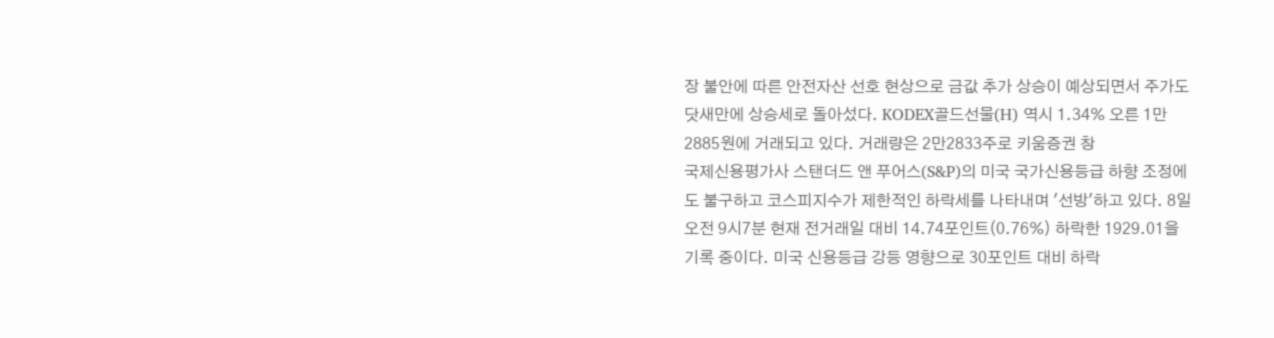장 불안에 따른 안전자산 선호 현상으로 금값 추가 상승이 예상되면서 주가도 닷새만에 상승세로 돌아섰다. KODEX골드선물(H) 역시 1.34% 오른 1만2885원에 거래되고 있다. 거래량은 2만2833주로 키움증권 창
국제신용평가사 스탠더드 앤 푸어스(S&P)의 미국 국가신용등급 하향 조정에도 불구하고 코스피지수가 제한적인 하락세를 나타내며 '선방'하고 있다. 8일 오전 9시7분 현재 전거래일 대비 14.74포인트(0.76%) 하락한 1929.01을 기록 중이다. 미국 신용등급 강등 영향으로 30포인트 대비 하락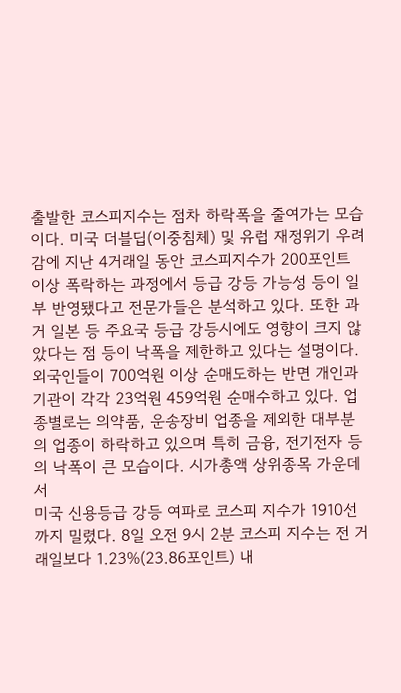출발한 코스피지수는 점차 하락폭을 줄여가는 모습이다. 미국 더블딥(이중침체) 및 유럽 재정위기 우려감에 지난 4거래일 동안 코스피지수가 200포인트 이상 폭락하는 과정에서 등급 강등 가능성 등이 일부 반영됐다고 전문가들은 분석하고 있다. 또한 과거 일본 등 주요국 등급 강등시에도 영향이 크지 않았다는 점 등이 낙폭을 제한하고 있다는 설명이다. 외국인들이 700억원 이상 순매도하는 반면 개인과 기관이 각각 23억원 459억원 순매수하고 있다. 업종별로는 의약품, 운송장비 업종을 제외한 대부분의 업종이 하락하고 있으며 특히 금융, 전기전자 등의 낙폭이 큰 모습이다. 시가총액 상위종목 가운데서
미국 신용등급 강등 여파로 코스피 지수가 1910선까지 밀렸다. 8일 오전 9시 2분 코스피 지수는 전 거래일보다 1.23%(23.86포인트) 내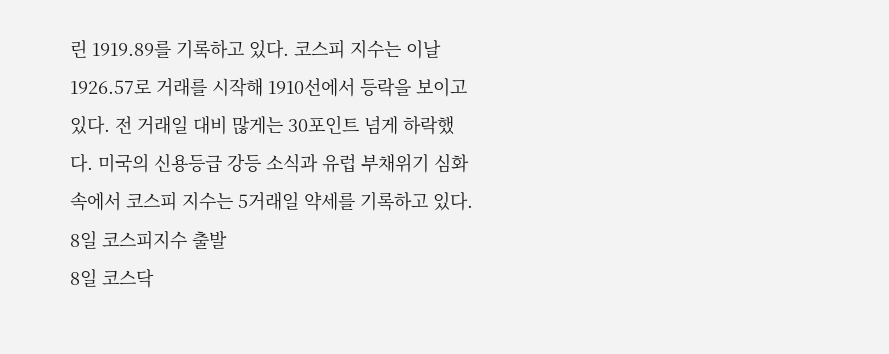린 1919.89를 기록하고 있다. 코스피 지수는 이날 1926.57로 거래를 시작해 1910선에서 등락을 보이고 있다. 전 거래일 대비 많게는 30포인트 넘게 하락했다. 미국의 신용등급 강등 소식과 유럽 부채위기 심화 속에서 코스피 지수는 5거래일 약세를 기록하고 있다.
8일 코스피지수 출발
8일 코스닥